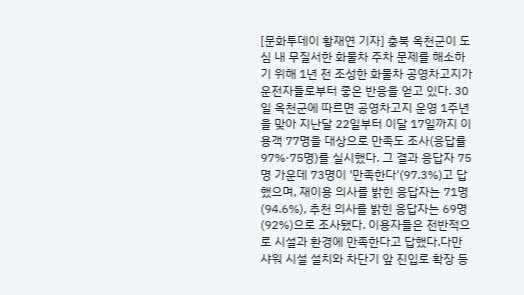[문화투데이 황재연 기자] 충북 옥천군이 도심 내 무질서한 화물차 주차 문제를 해소하기 위해 1년 전 조성한 화물차 공영차고지가 운전자들로부터 좋은 반응을 얻고 있다. 30일 옥천군에 따르면 공영차고지 운영 1주년을 맞아 지난달 22일부터 이달 17일까지 이용객 77명을 대상으로 만족도 조사(응답률 97%·75명)를 실시했다. 그 결과 응답자 75명 가운데 73명이 '만족한다'(97.3%)고 답했으며, 재이용 의사를 밝힌 응답자는 71명(94.6%), 추천 의사를 밝힌 응답자는 69명(92%)으로 조사됐다. 이용자들은 전반적으로 시설과 환경에 만족한다고 답했다.다만 샤워 시설 설치와 차단기 앞 진입로 확장 등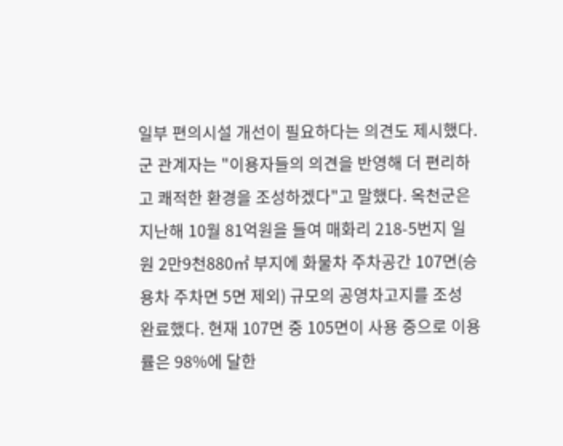일부 편의시설 개선이 필요하다는 의견도 제시했다. 군 관계자는 "이용자들의 의견을 반영해 더 편리하고 쾌적한 환경을 조성하겠다"고 말했다. 옥천군은 지난해 10월 81억원을 들여 매화리 218-5번지 일원 2만9천880㎡ 부지에 화물차 주차공간 107면(승용차 주차면 5면 제외) 규모의 공영차고지를 조성 완료했다. 현재 107면 중 105면이 사용 중으로 이용률은 98%에 달한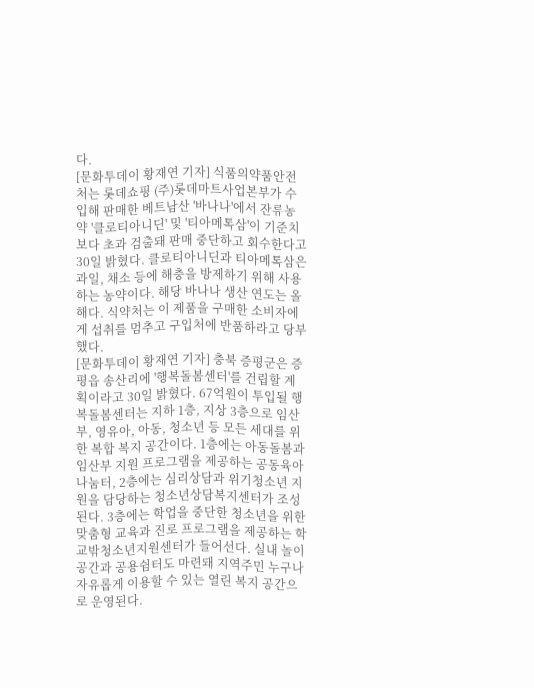다.
[문화투데이 황재연 기자] 식품의약품안전처는 롯데쇼핑 (주)롯데마트사업본부가 수입해 판매한 베트남산 '바나나'에서 잔류농약 '클로티아니딘' 및 '티아메톡삼'이 기준치보다 초과 검출돼 판매 중단하고 회수한다고 30일 밝혔다. 클로티아니딘과 티아메톡삼은 과일, 채소 등에 해충을 방제하기 위해 사용하는 농약이다. 해당 바나나 생산 연도는 올해다. 식약처는 이 제품을 구매한 소비자에게 섭취를 멈추고 구입처에 반품하라고 당부했다.
[문화투데이 황재연 기자] 충북 증평군은 증평읍 송산리에 '행복돌봄센터'를 건립할 계획이라고 30일 밝혔다. 67억원이 투입될 행복돌봄센터는 지하 1층, 지상 3층으로 임산부, 영유아, 아동, 청소년 등 모든 세대를 위한 복합 복지 공간이다. 1층에는 아동돌봄과 임산부 지원 프로그램을 제공하는 공동육아나눔터, 2층에는 심리상담과 위기청소년 지원을 담당하는 청소년상담복지센터가 조성된다. 3층에는 학업을 중단한 청소년을 위한 맞춤형 교육과 진로 프로그램을 제공하는 학교밖청소년지원센터가 들어선다. 실내 놀이공간과 공용쉼터도 마련돼 지역주민 누구나 자유롭게 이용할 수 있는 열린 복지 공간으로 운영된다.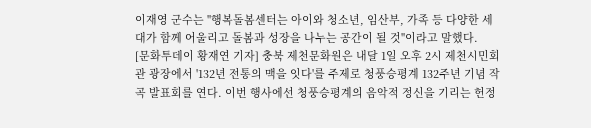이재영 군수는 "행복돌봄센터는 아이와 청소년, 임산부, 가족 등 다양한 세대가 함께 어울리고 돌봄과 성장을 나누는 공간이 될 것"이라고 말했다.
[문화투데이 황재연 기자] 충북 제천문화원은 내달 1일 오후 2시 제천시민회관 광장에서 '132년 전통의 맥을 잇다'를 주제로 청풍승평계 132주년 기념 작곡 발표회를 연다. 이번 행사에선 청풍승평계의 음악적 정신을 기리는 헌정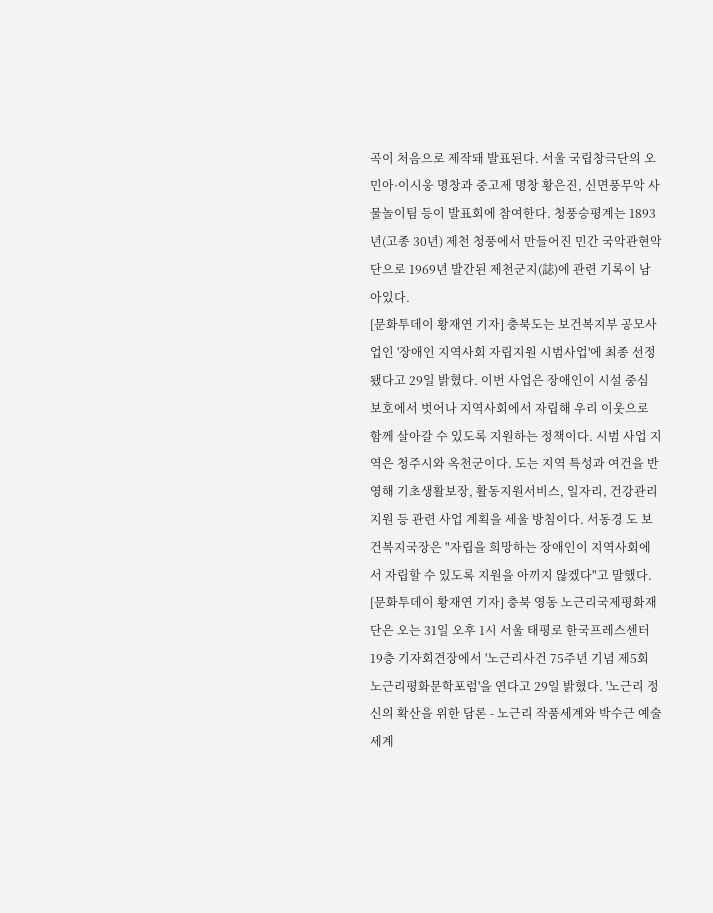곡이 처음으로 제작돼 발표된다. 서울 국립창극단의 오민아·이시웅 명창과 중고제 명창 황은진, 신면풍무악 사물놀이팀 등이 발표회에 참여한다. 청풍승평계는 1893년(고종 30년) 제천 청풍에서 만들어진 민간 국악관현악단으로 1969년 발간된 제천군지(誌)에 관련 기록이 남아있다.
[문화투데이 황재연 기자] 충북도는 보건복지부 공모사업인 '장애인 지역사회 자립지원 시범사업'에 최종 선정됐다고 29일 밝혔다. 이번 사업은 장애인이 시설 중심 보호에서 벗어나 지역사회에서 자립해 우리 이웃으로 함께 살아갈 수 있도록 지원하는 정책이다. 시범 사업 지역은 청주시와 옥천군이다. 도는 지역 특성과 여건을 반영해 기초생활보장, 활동지원서비스, 일자리, 건강관리 지원 등 관련 사업 계획을 세울 방침이다. 서동경 도 보건복지국장은 "자립을 희망하는 장애인이 지역사회에서 자립할 수 있도록 지원을 아끼지 않겠다"고 말했다.
[문화투데이 황재연 기자] 충북 영동 노근리국제평화재단은 오는 31일 오후 1시 서울 태평로 한국프레스센터 19층 기자회견장에서 '노근리사건 75주년 기념 제5회 노근리평화문학포럼'을 연다고 29일 밝혔다. '노근리 정신의 확산을 위한 담론 - 노근리 작품세계와 박수근 예술세계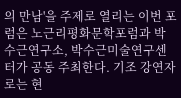의 만남'을 주제로 열리는 이번 포럼은 노근리평화문학포럼과 박수근연구소, 박수근미술연구센터가 공동 주최한다. 기조 강연자로는 현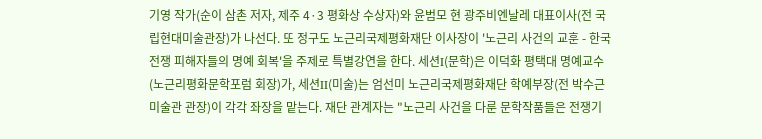기영 작가(순이 삼촌 저자, 제주 4·3 평화상 수상자)와 윤범모 현 광주비엔날레 대표이사(전 국립현대미술관장)가 나선다. 또 정구도 노근리국제평화재단 이사장이 '노근리 사건의 교훈 - 한국전쟁 피해자들의 명예 회복'을 주제로 특별강연을 한다. 세션I(문학)은 이덕화 평택대 명예교수(노근리평화문학포럼 회장)가, 세션II(미술)는 엄선미 노근리국제평화재단 학예부장(전 박수근미술관 관장)이 각각 좌장을 맡는다. 재단 관계자는 "노근리 사건을 다룬 문학작품들은 전쟁기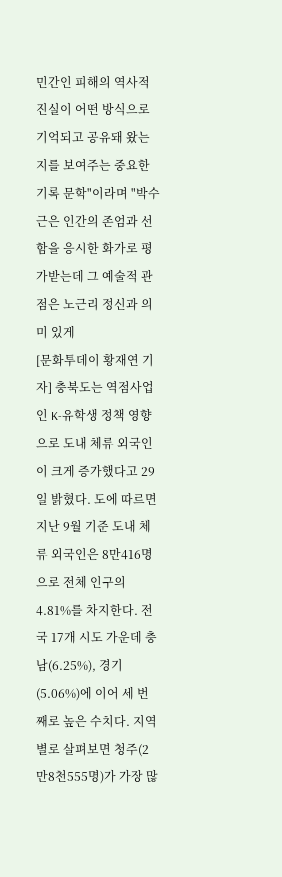민간인 피해의 역사적 진실이 어떤 방식으로 기억되고 공유돼 왔는지를 보여주는 중요한 기록 문학"이라며 "박수근은 인간의 존엄과 선함을 응시한 화가로 평가받는데 그 예술적 관점은 노근리 정신과 의미 있게
[문화투데이 황재연 기자] 충북도는 역점사업인 K-유학생 정책 영향으로 도내 체류 외국인이 크게 증가했다고 29일 밝혔다. 도에 따르면 지난 9월 기준 도내 체류 외국인은 8만416명으로 전체 인구의 4.81%를 차지한다. 전국 17개 시도 가운데 충남(6.25%), 경기(5.06%)에 이어 세 번째로 높은 수치다. 지역별로 살펴보면 청주(2만8천555명)가 가장 많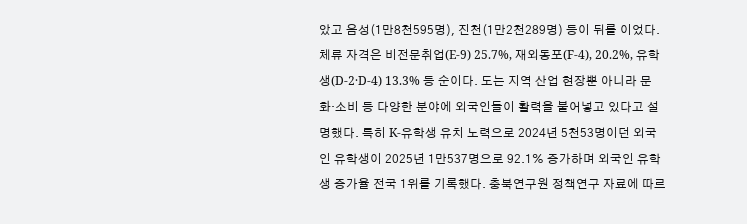았고 음성(1만8천595명), 진천(1만2천289명) 등이 뒤를 이었다. 체류 자격은 비전문취업(E-9) 25.7%, 재외동포(F-4), 20.2%, 유학생(D-2·D-4) 13.3% 등 순이다. 도는 지역 산업 현장뿐 아니라 문화·소비 등 다양한 분야에 외국인들이 활력을 불어넣고 있다고 설명했다. 특히 K-유학생 유치 노력으로 2024년 5천53명이던 외국인 유학생이 2025년 1만537명으로 92.1% 증가하며 외국인 유학생 증가율 전국 1위를 기록했다. 충북연구원 정책연구 자료에 따르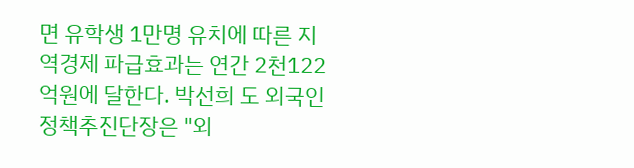면 유학생 1만명 유치에 따른 지역경제 파급효과는 연간 2천122억원에 달한다. 박선희 도 외국인 정책추진단장은 "외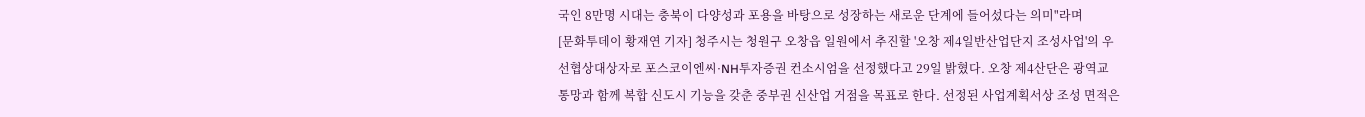국인 8만명 시대는 충북이 다양성과 포용을 바탕으로 성장하는 새로운 단계에 들어섰다는 의미"라며
[문화투데이 황재연 기자] 청주시는 청원구 오창읍 일원에서 추진할 '오창 제4일반산업단지 조성사업'의 우선협상대상자로 포스코이엔씨·NH투자증권 컨소시엄을 선정했다고 29일 밝혔다. 오창 제4산단은 광역교통망과 함께 복합 신도시 기능을 갖춘 중부권 신산업 거점을 목표로 한다. 선정된 사업계획서상 조성 면적은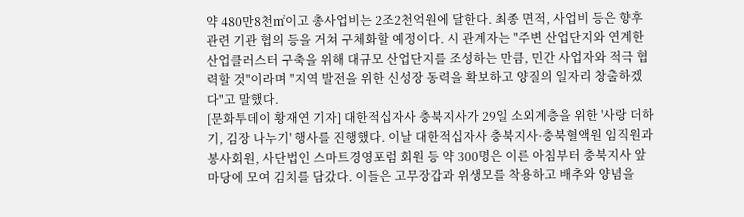약 480만8천㎡이고 총사업비는 2조2천억원에 달한다. 최종 면적, 사업비 등은 향후 관련 기관 협의 등을 거쳐 구체화할 예정이다. 시 관계자는 "주변 산업단지와 연계한 산업클러스터 구축을 위해 대규모 산업단지를 조성하는 만큼, 민간 사업자와 적극 협력할 것"이라며 "지역 발전을 위한 신성장 동력을 확보하고 양질의 일자리 창출하겠다"고 말했다.
[문화투데이 황재연 기자] 대한적십자사 충북지사가 29일 소외계층을 위한 '사랑 더하기, 김장 나누기' 행사를 진행했다. 이날 대한적십자사 충북지사·충북혈액원 임직원과 봉사회원, 사단법인 스마트경영포럼 회원 등 약 300명은 이른 아침부터 충북지사 앞마당에 모여 김치를 담갔다. 이들은 고무장갑과 위생모를 착용하고 배추와 양념을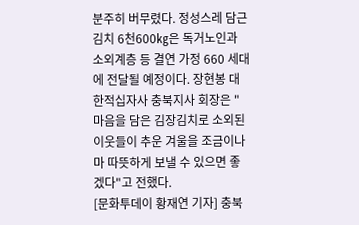분주히 버무렸다. 정성스레 담근 김치 6천600㎏은 독거노인과 소외계층 등 결연 가정 660 세대에 전달될 예정이다. 장현봉 대한적십자사 충북지사 회장은 "마음을 담은 김장김치로 소외된 이웃들이 추운 겨울을 조금이나마 따뜻하게 보낼 수 있으면 좋겠다"고 전했다.
[문화투데이 황재연 기자] 충북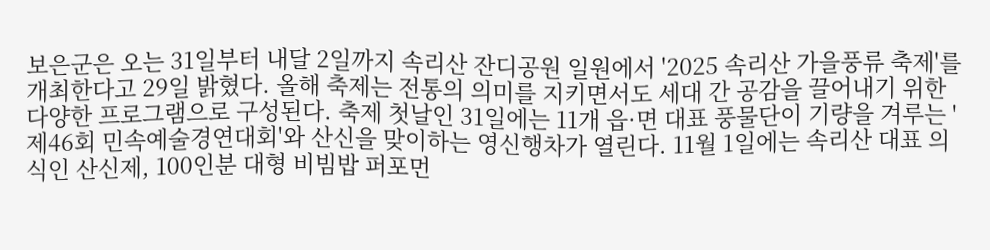보은군은 오는 31일부터 내달 2일까지 속리산 잔디공원 일원에서 '2025 속리산 가을풍류 축제'를 개최한다고 29일 밝혔다. 올해 축제는 전통의 의미를 지키면서도 세대 간 공감을 끌어내기 위한 다양한 프로그램으로 구성된다. 축제 첫날인 31일에는 11개 읍·면 대표 풍물단이 기량을 겨루는 '제46회 민속예술경연대회'와 산신을 맞이하는 영신행차가 열린다. 11월 1일에는 속리산 대표 의식인 산신제, 100인분 대형 비빔밥 퍼포먼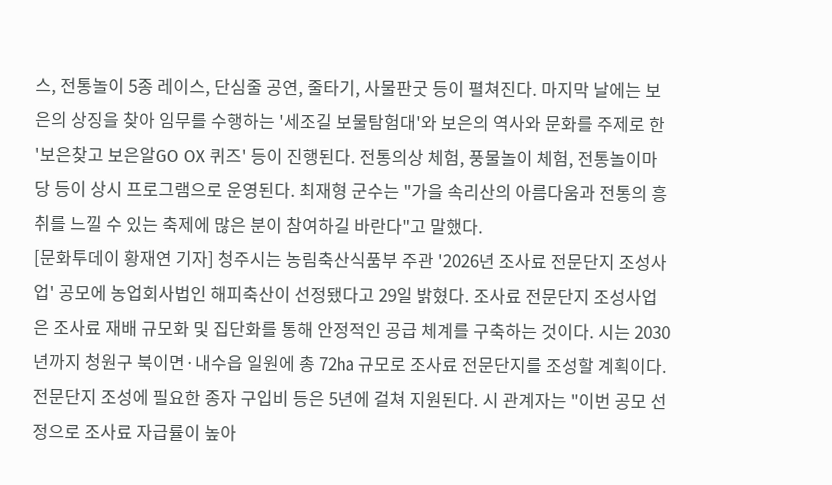스, 전통놀이 5종 레이스, 단심줄 공연, 줄타기, 사물판굿 등이 펼쳐진다. 마지막 날에는 보은의 상징을 찾아 임무를 수행하는 '세조길 보물탐험대'와 보은의 역사와 문화를 주제로 한 '보은찾고 보은알GO OX 퀴즈' 등이 진행된다. 전통의상 체험, 풍물놀이 체험, 전통놀이마당 등이 상시 프로그램으로 운영된다. 최재형 군수는 "가을 속리산의 아름다움과 전통의 흥취를 느낄 수 있는 축제에 많은 분이 참여하길 바란다"고 말했다.
[문화투데이 황재연 기자] 청주시는 농림축산식품부 주관 '2026년 조사료 전문단지 조성사업' 공모에 농업회사법인 해피축산이 선정됐다고 29일 밝혔다. 조사료 전문단지 조성사업은 조사료 재배 규모화 및 집단화를 통해 안정적인 공급 체계를 구축하는 것이다. 시는 2030년까지 청원구 북이면·내수읍 일원에 총 72㏊ 규모로 조사료 전문단지를 조성할 계획이다. 전문단지 조성에 필요한 종자 구입비 등은 5년에 걸쳐 지원된다. 시 관계자는 "이번 공모 선정으로 조사료 자급률이 높아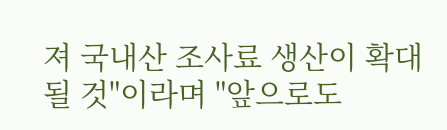져 국내산 조사료 생산이 확대될 것"이라며 "앞으로도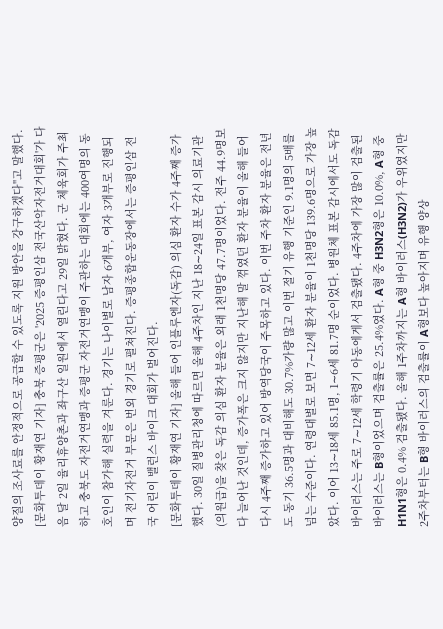양질의 조사료를 안정적으로 공급할 수 있도록 지원 방안을 강구하겠다"고 말했다.
[문화투데이 황재연 기자] 충북 증평군은 '2025 증평인삼 전국산악자전거대회'가 다음 달 2일 율리휴양촌과 좌구산 일원에서 열린다고 29일 밝혔다. 군 체육회가 주최하고 충북도 자전거연맹과 증평군 자전거연맹이 주관하는 대회에는 400여명의 동호인이 참가해 실력을 겨룬다. 경기는 나이별로 남자 6개부, 여자 3개부로 진행되며 전기자전거 부문은 번외 경기로 펼쳐진다. 증평종합운동장에서는 증평인삼 전국 어린이 밸런스 바이크 대회가 벌어진다.
[문화투데이 황재연 기자] 올해 들어 인플루엔자(독감) 의심 환자 수가 4주째 증가했다. 30일 질병관리청에 따르면 올해 4주차인 지난 18∼24일 표본 감시 의료기관(의원급)을 찾은 독감 의심 환자 분율은 외래 1천명당 47.7명이었다. 전주 44.9명보다 늘어난 것인데, 증가폭은 크지 않지만 지난해 말 꺾였던 환자 분율이 올해 들어 다시 4주째 증가하고 있어 방역당국이 주목하고 있다. 이번 주차 환자 분율은 전년도 동기 36.5명과 대비해도 30.7%가량 많고 이번 절기 유행 기준인 9.1명의 5배를 넘는 수준이다. 연령대별로 보면 7∼12세 환자 분율이 1천명당 139.6명으로 가장 높았다. 이어 13∼18세 85.1명, 1∼6세 81.7명 순이었다. 병원체 표본 감시에서도 독감 바이러스는 주로 7∼12세 학령기 아동에게서 검출됐다. 4주차에 가장 많이 검출된 바이러스는 B형이었으며 검출률은 25.4%였다. A형 중 H3N2형은 10.0%, A형 중 H1N1형은 0.4% 검출됐다. 올해 1주차까지는 A형 바이러스(H3N2)가 우위였지만 2주차부터는 B형 바이러스의 검출률이 A형보다 높아지며 유행 양상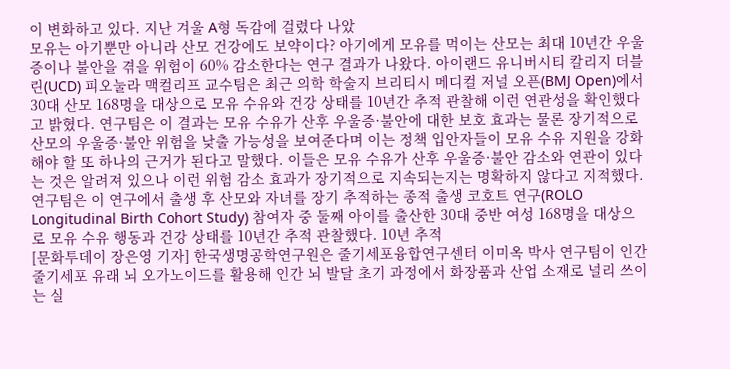이 변화하고 있다. 지난 겨울 A형 독감에 걸렸다 나았
모유는 아기뿐만 아니라 산모 건강에도 보약이다? 아기에게 모유를 먹이는 산모는 최대 10년간 우울증이나 불안을 겪을 위험이 60% 감소한다는 연구 결과가 나왔다. 아이랜드 유니버시티 칼리지 더블린(UCD) 피오눌라 맥컬리프 교수팀은 최근 의학 학술지 브리티시 메디컬 저널 오픈(BMJ Open)에서 30대 산모 168명을 대상으로 모유 수유와 건강 상태를 10년간 추적 관찰해 이런 연관성을 확인했다고 밝혔다. 연구팀은 이 결과는 모유 수유가 산후 우울증·불안에 대한 보호 효과는 물론 장기적으로 산모의 우울증·불안 위험을 낮출 가능성을 보여준다며 이는 정책 입안자들이 모유 수유 지원을 강화해야 할 또 하나의 근거가 된다고 말했다. 이들은 모유 수유가 산후 우울증·불안 감소와 연관이 있다는 것은 알려져 있으나 이런 위험 감소 효과가 장기적으로 지속되는지는 명확하지 않다고 지적했다. 연구팀은 이 연구에서 출생 후 산모와 자녀를 장기 추적하는 종적 출생 코호트 연구(ROLO Longitudinal Birth Cohort Study) 참여자 중 둘째 아이를 출산한 30대 중반 여성 168명을 대상으로 모유 수유 행동과 건강 상태를 10년간 추적 관찰했다. 10년 추적
[문화투데이 장은영 기자] 한국생명공학연구원은 줄기세포융합연구센터 이미옥 박사 연구팀이 인간 줄기세포 유래 뇌 오가노이드를 활용해 인간 뇌 발달 초기 과정에서 화장품과 산업 소재로 널리 쓰이는 실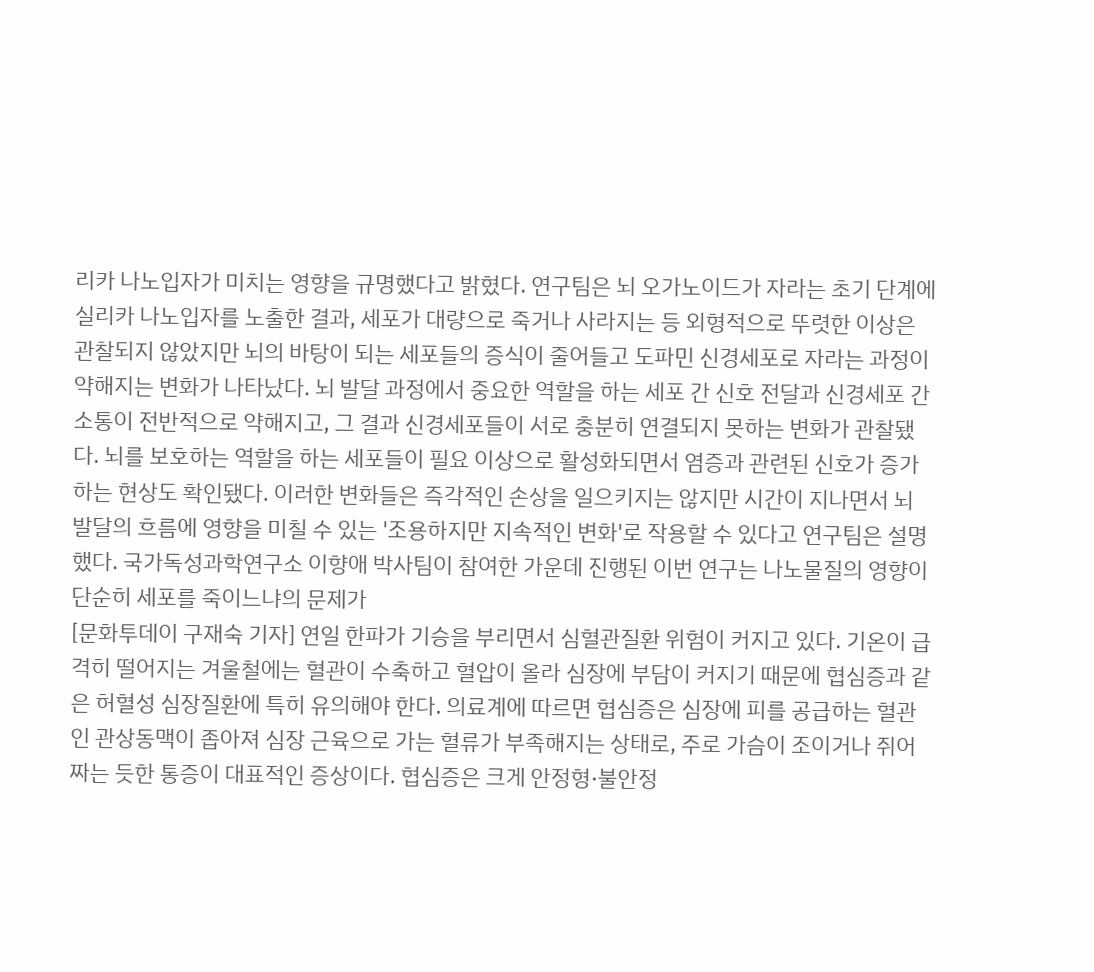리카 나노입자가 미치는 영향을 규명했다고 밝혔다. 연구팀은 뇌 오가노이드가 자라는 초기 단계에 실리카 나노입자를 노출한 결과, 세포가 대량으로 죽거나 사라지는 등 외형적으로 뚜렷한 이상은 관찰되지 않았지만 뇌의 바탕이 되는 세포들의 증식이 줄어들고 도파민 신경세포로 자라는 과정이 약해지는 변화가 나타났다. 뇌 발달 과정에서 중요한 역할을 하는 세포 간 신호 전달과 신경세포 간 소통이 전반적으로 약해지고, 그 결과 신경세포들이 서로 충분히 연결되지 못하는 변화가 관찰됐다. 뇌를 보호하는 역할을 하는 세포들이 필요 이상으로 활성화되면서 염증과 관련된 신호가 증가하는 현상도 확인됐다. 이러한 변화들은 즉각적인 손상을 일으키지는 않지만 시간이 지나면서 뇌 발달의 흐름에 영향을 미칠 수 있는 '조용하지만 지속적인 변화'로 작용할 수 있다고 연구팀은 설명했다. 국가독성과학연구소 이향애 박사팀이 참여한 가운데 진행된 이번 연구는 나노물질의 영향이 단순히 세포를 죽이느냐의 문제가
[문화투데이 구재숙 기자] 연일 한파가 기승을 부리면서 심혈관질환 위험이 커지고 있다. 기온이 급격히 떨어지는 겨울철에는 혈관이 수축하고 혈압이 올라 심장에 부담이 커지기 때문에 협심증과 같은 허혈성 심장질환에 특히 유의해야 한다. 의료계에 따르면 협심증은 심장에 피를 공급하는 혈관인 관상동맥이 좁아져 심장 근육으로 가는 혈류가 부족해지는 상태로, 주로 가슴이 조이거나 쥐어짜는 듯한 통증이 대표적인 증상이다. 협심증은 크게 안정형·불안정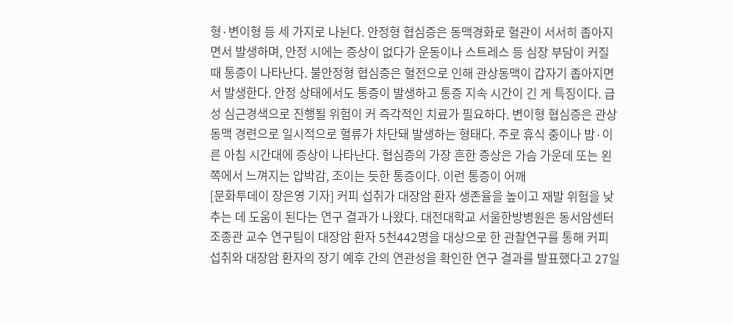형·변이형 등 세 가지로 나뉜다. 안정형 협심증은 동맥경화로 혈관이 서서히 좁아지면서 발생하며, 안정 시에는 증상이 없다가 운동이나 스트레스 등 심장 부담이 커질 때 통증이 나타난다. 불안정형 협심증은 혈전으로 인해 관상동맥이 갑자기 좁아지면서 발생한다. 안정 상태에서도 통증이 발생하고 통증 지속 시간이 긴 게 특징이다. 급성 심근경색으로 진행될 위험이 커 즉각적인 치료가 필요하다. 변이형 협심증은 관상동맥 경련으로 일시적으로 혈류가 차단돼 발생하는 형태다. 주로 휴식 중이나 밤·이른 아침 시간대에 증상이 나타난다. 협심증의 가장 흔한 증상은 가슴 가운데 또는 왼쪽에서 느껴지는 압박감, 조이는 듯한 통증이다. 이런 통증이 어깨
[문화투데이 장은영 기자] 커피 섭취가 대장암 환자 생존율을 높이고 재발 위험을 낮추는 데 도움이 된다는 연구 결과가 나왔다. 대전대학교 서울한방병원은 동서암센터 조종관 교수 연구팀이 대장암 환자 5천442명을 대상으로 한 관찰연구를 통해 커피 섭취와 대장암 환자의 장기 예후 간의 연관성을 확인한 연구 결과를 발표했다고 27일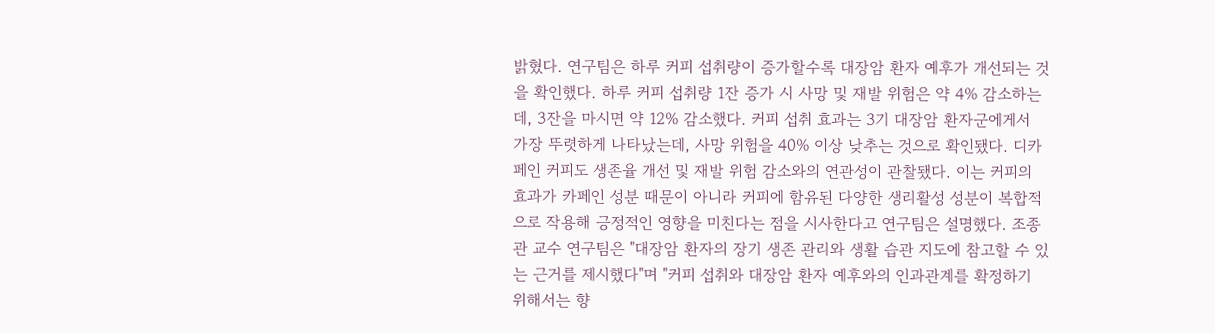밝혔다. 연구팀은 하루 커피 섭취량이 증가할수록 대장암 환자 예후가 개선되는 것을 확인했다. 하루 커피 섭취량 1잔 증가 시 사망 및 재발 위험은 약 4% 감소하는데, 3잔을 마시면 약 12% 감소했다. 커피 섭취 효과는 3기 대장암 환자군에게서 가장 뚜렷하게 나타났는데, 사망 위험을 40% 이상 낮추는 것으로 확인됐다. 디카페인 커피도 생존율 개선 및 재발 위험 감소와의 연관성이 관찰됐다. 이는 커피의 효과가 카페인 성분 때문이 아니라 커피에 함유된 다양한 생리활성 성분이 복합적으로 작용해 긍정적인 영향을 미친다는 점을 시사한다고 연구팀은 설명했다. 조종관 교수 연구팀은 "대장암 환자의 장기 생존 관리와 생활 습관 지도에 참고할 수 있는 근거를 제시했다"며 "커피 섭취와 대장암 환자 예후와의 인과관계를 확정하기 위해서는 향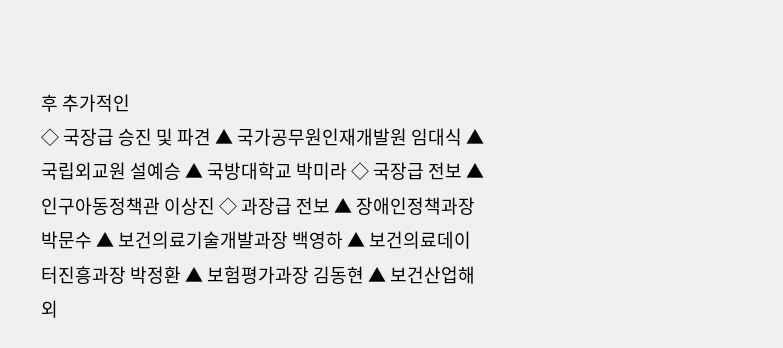후 추가적인
◇ 국장급 승진 및 파견 ▲ 국가공무원인재개발원 임대식 ▲ 국립외교원 설예승 ▲ 국방대학교 박미라 ◇ 국장급 전보 ▲ 인구아동정책관 이상진 ◇ 과장급 전보 ▲ 장애인정책과장 박문수 ▲ 보건의료기술개발과장 백영하 ▲ 보건의료데이터진흥과장 박정환 ▲ 보험평가과장 김동현 ▲ 보건산업해외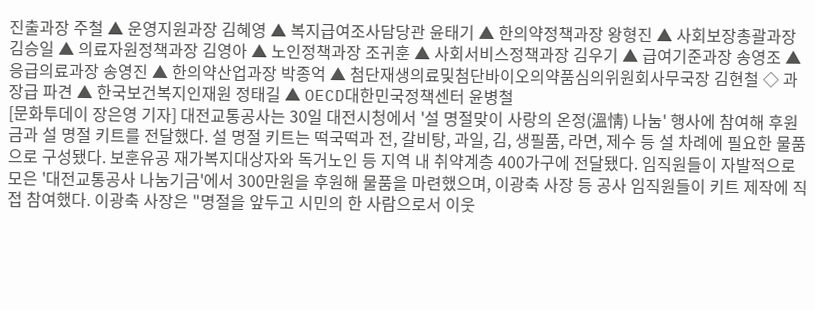진출과장 주철 ▲ 운영지원과장 김혜영 ▲ 복지급여조사담당관 윤태기 ▲ 한의약정책과장 왕형진 ▲ 사회보장총괄과장 김승일 ▲ 의료자원정책과장 김영아 ▲ 노인정책과장 조귀훈 ▲ 사회서비스정책과장 김우기 ▲ 급여기준과장 송영조 ▲ 응급의료과장 송영진 ▲ 한의약산업과장 박종억 ▲ 첨단재생의료및첨단바이오의약품심의위원회사무국장 김현철 ◇ 과장급 파견 ▲ 한국보건복지인재원 정태길 ▲ OECD대한민국정책센터 윤병철
[문화투데이 장은영 기자] 대전교통공사는 30일 대전시청에서 '설 명절맞이 사랑의 온정(溫情) 나눔' 행사에 참여해 후원금과 설 명절 키트를 전달했다. 설 명절 키트는 떡국떡과 전, 갈비탕, 과일, 김, 생필품, 라면, 제수 등 설 차례에 필요한 물품으로 구성됐다. 보훈유공 재가복지대상자와 독거노인 등 지역 내 취약계층 400가구에 전달됐다. 임직원들이 자발적으로 모은 '대전교통공사 나눔기금'에서 300만원을 후원해 물품을 마련했으며, 이광축 사장 등 공사 임직원들이 키트 제작에 직접 참여했다. 이광축 사장은 "명절을 앞두고 시민의 한 사람으로서 이웃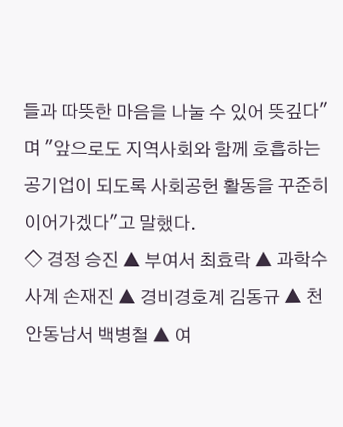들과 따뜻한 마음을 나눌 수 있어 뜻깊다"며 "앞으로도 지역사회와 함께 호흡하는 공기업이 되도록 사회공헌 활동을 꾸준히 이어가겠다"고 말했다.
◇ 경정 승진 ▲ 부여서 최효락 ▲ 과학수사계 손재진 ▲ 경비경호계 김동규 ▲ 천안동남서 백병철 ▲ 여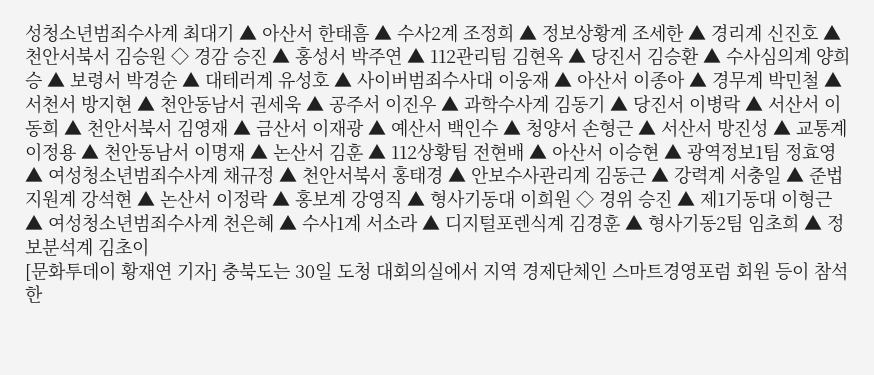성청소년범죄수사계 최대기 ▲ 아산서 한태흠 ▲ 수사2계 조정희 ▲ 정보상황계 조세한 ▲ 경리계 신진호 ▲천안서북서 김승원 ◇ 경감 승진 ▲ 홍성서 박주연 ▲ 112관리팀 김현옥 ▲ 당진서 김승환 ▲ 수사심의계 양희승 ▲ 보령서 박경순 ▲ 대테러계 유성호 ▲ 사이버범죄수사대 이웅재 ▲ 아산서 이종아 ▲ 경무계 박민철 ▲ 서천서 방지현 ▲ 천안동남서 권세욱 ▲ 공주서 이진우 ▲ 과학수사계 김동기 ▲ 당진서 이병락 ▲ 서산서 이동희 ▲ 천안서북서 김영재 ▲ 금산서 이재광 ▲ 예산서 백인수 ▲ 청양서 손형근 ▲ 서산서 방진성 ▲ 교통계 이정용 ▲ 천안동남서 이명재 ▲ 논산서 김훈 ▲ 112상황팀 전현배 ▲ 아산서 이승현 ▲ 광역정보1팀 정효영 ▲ 여성청소년범죄수사계 채규정 ▲ 천안서북서 홍태경 ▲ 안보수사관리계 김동근 ▲ 강력계 서충일 ▲ 준법지원계 강석현 ▲ 논산서 이정락 ▲ 홍보계 강영직 ▲ 형사기동대 이희원 ◇ 경위 승진 ▲ 제1기동대 이형근 ▲ 여성청소년범죄수사계 천은혜 ▲ 수사1계 서소라 ▲ 디지털포렌식계 김경훈 ▲ 형사기동2팀 임초희 ▲ 정보분석계 김초이
[문화투데이 황재연 기자] 충북도는 30일 도청 대회의실에서 지역 경제단체인 스마트경영포럼 회원 등이 참석한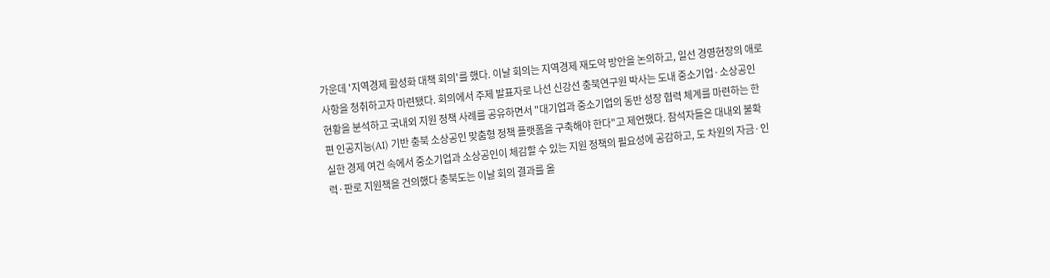가운데 '지역경제 활성화 대책 회의'를 했다. 이날 회의는 지역경제 재도약 방안을 논의하고, 일선 경영현장의 애로사항을 청취하고자 마련됐다. 회의에서 주제 발표자로 나선 신강선 충북연구원 박사는 도내 중소기업·소상공인 현황을 분석하고 국내외 지원 정책 사례를 공유하면서 "대기업과 중소기업의 동반 성장 협력 체계를 마련하는 한편 인공지능(AI) 기반 충북 소상공인 맞춤형 정책 플랫폼을 구축해야 한다"고 제언했다. 참석자들은 대내외 불확실한 경제 여건 속에서 중소기업과 소상공인이 체감할 수 있는 지원 정책의 필요성에 공감하고, 도 차원의 자금·인력·판로 지원책을 건의했다 충북도는 이날 회의 결과를 올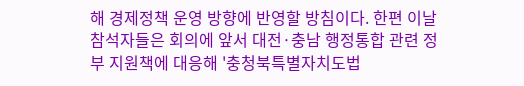해 경제정책 운영 방향에 반영할 방침이다. 한편 이날 참석자들은 회의에 앞서 대전·충남 행정통합 관련 정부 지원책에 대응해 '충청북특별자치도법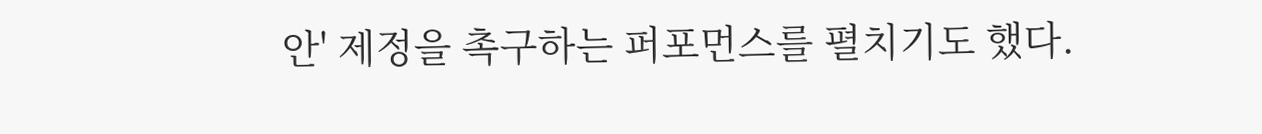안' 제정을 촉구하는 퍼포먼스를 펼치기도 했다.